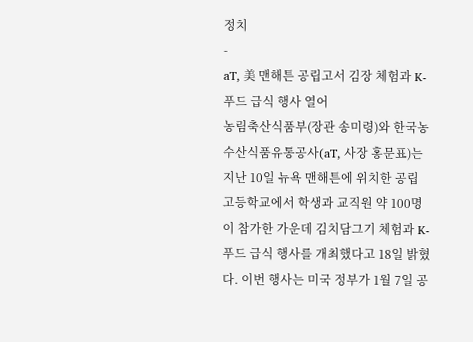정치
-
aT, 美 맨해튼 공립고서 김장 체험과 K-푸드 급식 행사 열어
농림축산식품부(장관 송미령)와 한국농수산식품유통공사(aT, 사장 홍문표)는 지난 10일 뉴욕 맨해튼에 위치한 공립 고등학교에서 학생과 교직원 약 100명이 참가한 가운데 김치담그기 체험과 K-푸드 급식 행사를 개최했다고 18일 밝혔다. 이번 행사는 미국 정부가 1월 7일 공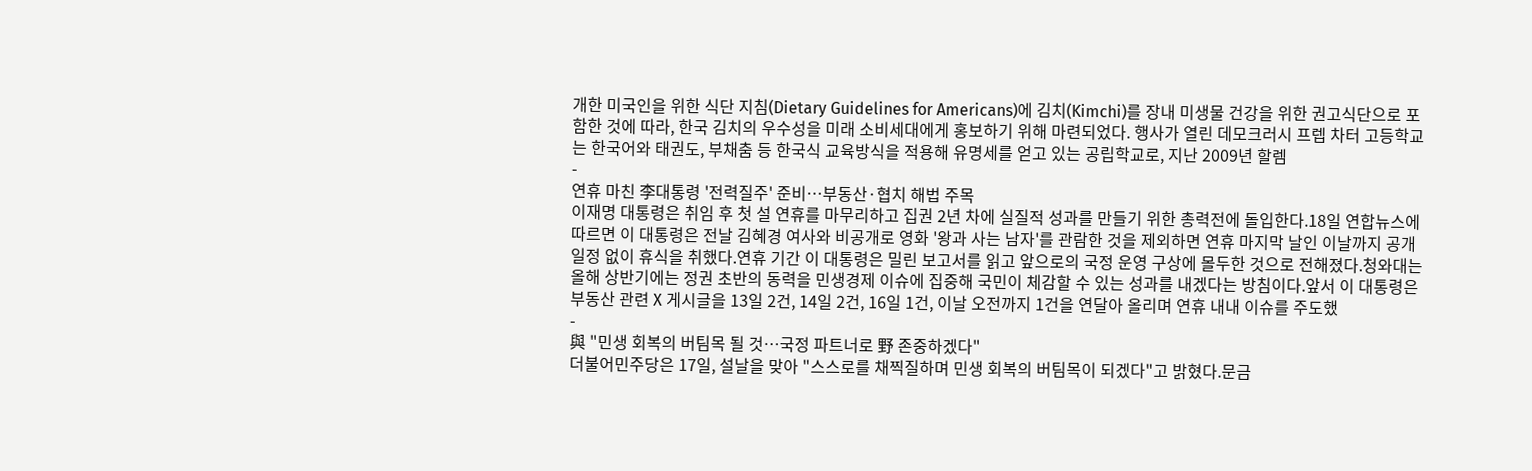개한 미국인을 위한 식단 지침(Dietary Guidelines for Americans)에 김치(Kimchi)를 장내 미생물 건강을 위한 권고식단으로 포함한 것에 따라, 한국 김치의 우수성을 미래 소비세대에게 홍보하기 위해 마련되었다. 행사가 열린 데모크러시 프렙 차터 고등학교는 한국어와 태권도, 부채춤 등 한국식 교육방식을 적용해 유명세를 얻고 있는 공립학교로, 지난 2009년 할렘
-
연휴 마친 李대통령 '전력질주' 준비…부동산·협치 해법 주목
이재명 대통령은 취임 후 첫 설 연휴를 마무리하고 집권 2년 차에 실질적 성과를 만들기 위한 총력전에 돌입한다.18일 연합뉴스에 따르면 이 대통령은 전날 김혜경 여사와 비공개로 영화 '왕과 사는 남자'를 관람한 것을 제외하면 연휴 마지막 날인 이날까지 공개 일정 없이 휴식을 취했다.연휴 기간 이 대통령은 밀린 보고서를 읽고 앞으로의 국정 운영 구상에 몰두한 것으로 전해졌다.청와대는 올해 상반기에는 정권 초반의 동력을 민생경제 이슈에 집중해 국민이 체감할 수 있는 성과를 내겠다는 방침이다.앞서 이 대통령은 부동산 관련 X 게시글을 13일 2건, 14일 2건, 16일 1건, 이날 오전까지 1건을 연달아 올리며 연휴 내내 이슈를 주도했
-
與 "민생 회복의 버팀목 될 것…국정 파트너로 野 존중하겠다"
더불어민주당은 17일, 설날을 맞아 "스스로를 채찍질하며 민생 회복의 버팀목이 되겠다"고 밝혔다.문금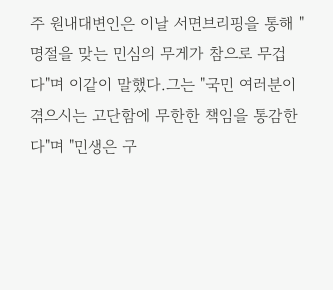주 원내대변인은 이날 서면브리핑을 통해 "명절을 맞는 민심의 무게가 참으로 무겁다"며 이같이 말했다.그는 "국민 여러분이 겪으시는 고단함에 무한한 책임을 통감한다"며 "민생은 구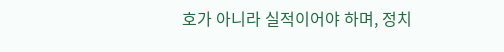호가 아니라 실적이어야 하며, 정치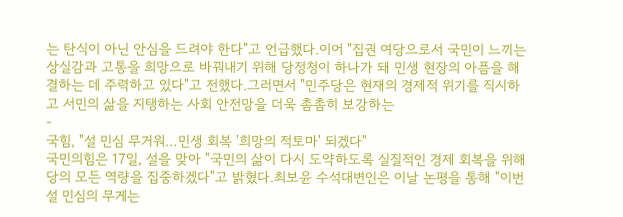는 탄식이 아닌 안심을 드려야 한다"고 언급했다.이어 "집권 여당으로서 국민이 느끼는 상실감과 고통을 희망으로 바꿔내기 위해 당정청이 하나가 돼 민생 현장의 아픔을 해결하는 데 주력하고 있다"고 전했다.그러면서 "민주당은 현재의 경제적 위기를 직시하고 서민의 삶을 지탱하는 사회 안전망을 더욱 촘촘히 보강하는
-
국힘, "설 민심 무거워…민생 회복 '희망의 적토마' 되겠다"
국민의힘은 17일, 설을 맞아 "국민의 삶이 다시 도약하도록 실질적인 경제 회복을 위해 당의 모든 역량을 집중하겠다"고 밝혔다.최보윤 수석대변인은 이날 논평을 통해 "이번 설 민심의 무게는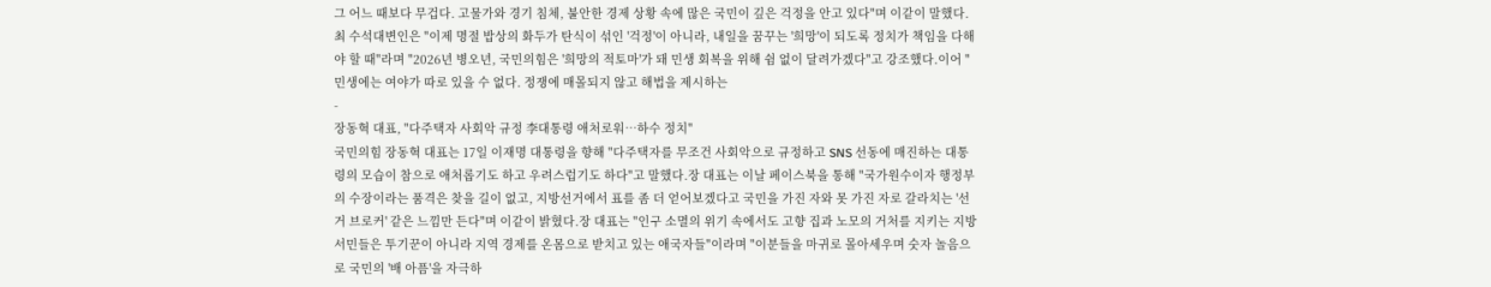그 어느 때보다 무겁다. 고물가와 경기 침체, 불안한 경제 상황 속에 많은 국민이 깊은 걱정을 안고 있다"며 이같이 말했다.최 수석대변인은 "이제 명절 밥상의 화두가 탄식이 섞인 '걱정'이 아니라, 내일을 꿈꾸는 '희망'이 되도록 정치가 책임을 다해야 할 때"라며 "2026년 병오년, 국민의힘은 '희망의 적토마'가 돼 민생 회복을 위해 쉼 없이 달려가겠다"고 강조했다.이어 "민생에는 여야가 따로 있을 수 없다. 정쟁에 매몰되지 않고 해법을 제시하는
-
장동혁 대표, "다주택자 사회악 규정 李대통령 애처로워…하수 정치"
국민의힘 장동혁 대표는 17일 이재명 대통령을 향해 "다주택자를 무조건 사회악으로 규정하고 SNS 선동에 매진하는 대통령의 모습이 참으로 애처롭기도 하고 우려스럽기도 하다"고 말했다.장 대표는 이날 페이스북을 통해 "국가원수이자 행정부의 수장이라는 품격은 찾을 길이 없고, 지방선거에서 표를 좀 더 얻어보겠다고 국민을 가진 자와 못 가진 자로 갈라치는 '선거 브로커' 같은 느낌만 든다"며 이같이 밝혔다.장 대표는 "인구 소멸의 위기 속에서도 고향 집과 노모의 거처를 지키는 지방 서민들은 투기꾼이 아니라 지역 경제를 온몸으로 받치고 있는 애국자들"이라며 "이분들을 마귀로 몰아세우며 숫자 놀음으로 국민의 '배 아픔'을 자극하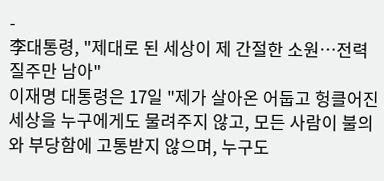-
李대통령, "제대로 된 세상이 제 간절한 소원…전력 질주만 남아"
이재명 대통령은 17일 "제가 살아온 어둡고 헝클어진 세상을 누구에게도 물려주지 않고, 모든 사람이 불의와 부당함에 고통받지 않으며, 누구도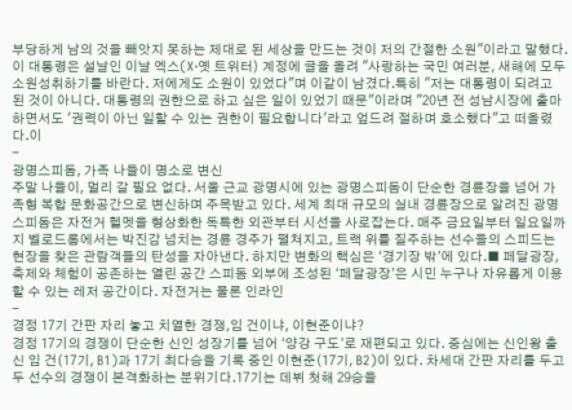부당하게 남의 것을 빼앗지 못하는 제대로 된 세상을 만드는 것이 저의 간절한 소원"이라고 말했다.이 대통령은 설날인 이날 엑스(X·옛 트위터) 계정에 글을 올려 "사랑하는 국민 여러분, 새해에 모두 소원성취하기를 바란다. 저에게도 소원이 있었다"며 이같이 남겼다.특히 "저는 대통령이 되려고 된 것이 아니다. 대통령의 권한으로 하고 싶은 일이 있었기 때문"이라며 "20년 전 성남시장에 출마하면서도 '권력이 아닌 일할 수 있는 권한이 필요합니다'라고 엎드려 절하며 호소했다"고 떠올렸다.이
-
광명스피돔, 가족 나들이 명소로 변신
주말 나들이, 멀리 갈 필요 없다. 서울 근교 광명시에 있는 광명스피돔이 단순한 경륜장을 넘어 가족형 복합 문화공간으로 변신하며 주목받고 있다. 세계 최대 규모의 실내 경륜장으로 알려진 광명스피돔은 자전거 헬멧을 형상화한 독특한 외관부터 시선을 사로잡는다. 매주 금요일부터 일요일까지 벨로드롬에서는 박진감 넘치는 경륜 경주가 펼쳐지고, 트랙 위를 질주하는 선수들의 스피드는 현장을 찾은 관람객들의 탄성을 자아낸다. 하지만 변화의 핵심은 ‘경기장 밖’에 있다.■ 페달광장, 축제와 체험이 공존하는 열린 공간 스피돔 외부에 조성된 ‘페달광장’은 시민 누구나 자유롭게 이용할 수 있는 레저 공간이다. 자전거는 물론 인라인
-
경정 17기 간판 자리 놓고 치열한 경쟁,임 건이냐, 이현준이냐?
경정 17기의 경쟁이 단순한 신인 성장기를 넘어 ‘양강 구도’로 재편되고 있다. 중심에는 신인왕 출신 임 건(17기, B1)과 17기 최다승을 기록 중인 이현준(17기, B2)이 있다. 차세대 간판 자리를 두고 두 선수의 경쟁이 본격화하는 분위기다.17기는 데뷔 첫해 29승을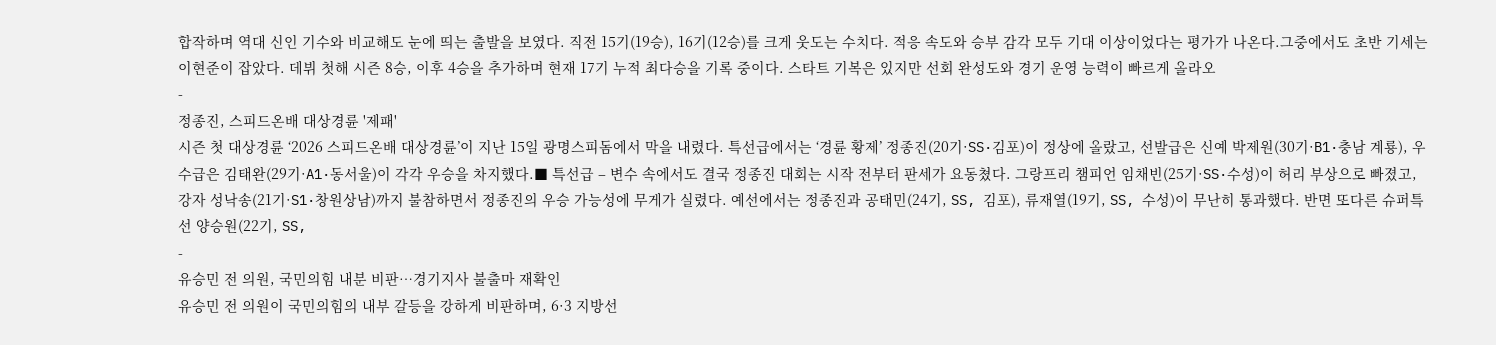합작하며 역대 신인 기수와 비교해도 눈에 띄는 출발을 보였다. 직전 15기(19승), 16기(12승)를 크게 웃도는 수치다. 적응 속도와 승부 감각 모두 기대 이상이었다는 평가가 나온다.그중에서도 초반 기세는 이현준이 잡았다. 데뷔 첫해 시즌 8승, 이후 4승을 추가하며 현재 17기 누적 최다승을 기록 중이다. 스타트 기복은 있지만 선회 완성도와 경기 운영 능력이 빠르게 올라오
-
정종진, 스피드온배 대상경륜 '제패'
시즌 첫 대상경륜 ‘2026 스피드온배 대상경륜’이 지난 15일 광명스피돔에서 막을 내렸다. 특선급에서는 ‘경륜 황제’ 정종진(20기·SS·김포)이 정상에 올랐고, 선발급은 신예 박제원(30기·B1·충남 계룡), 우수급은 김태완(29기·A1·동서울)이 각각 우승을 차지했다.■ 특선급 – 변수 속에서도 결국 정종진 대회는 시작 전부터 판세가 요동쳤다. 그랑프리 챔피언 임채빈(25기·SS·수성)이 허리 부상으로 빠졌고, 강자 성낙송(21기·S1·창원상남)까지 불참하면서 정종진의 우승 가능성에 무게가 실렸다. 예선에서는 정종진과 공태민(24기, SS, 김포), 류재열(19기, SS, 수성)이 무난히 통과했다. 반면 또다른 슈퍼특선 양승원(22기, SS,
-
유승민 전 의원, 국민의힘 내분 비판…경기지사 불출마 재확인
유승민 전 의원이 국민의힘의 내부 갈등을 강하게 비판하며, 6·3 지방선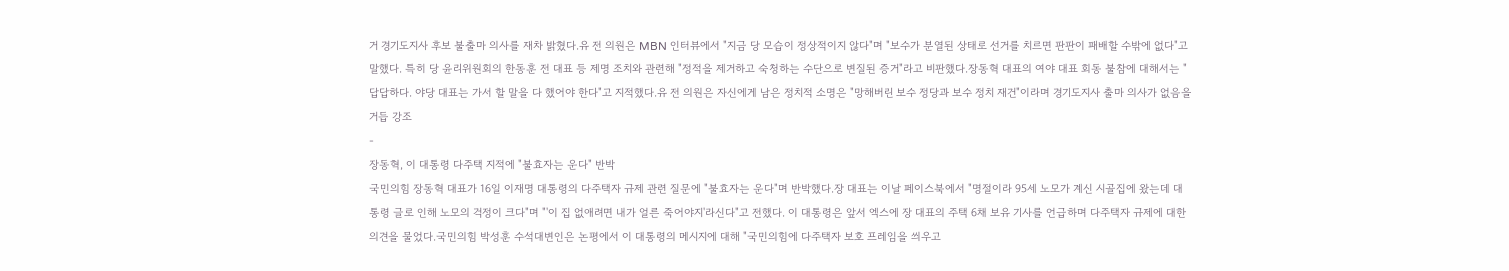거 경기도지사 후보 불출마 의사를 재차 밝혔다.유 전 의원은 MBN 인터뷰에서 "지금 당 모습이 정상적이지 않다"며 "보수가 분열된 상태로 선거를 치르면 판판이 패배할 수밖에 없다"고 말했다. 특히 당 윤리위원회의 한동훈 전 대표 등 제명 조치와 관련해 "정적을 제거하고 숙청하는 수단으로 변질된 증거"라고 비판했다.장동혁 대표의 여야 대표 회동 불참에 대해서는 "답답하다. 야당 대표는 가서 할 말을 다 했어야 한다"고 지적했다.유 전 의원은 자신에게 남은 정치적 소명은 "망해버린 보수 정당과 보수 정치 재건"이라며 경기도지사 출마 의사가 없음을 거듭 강조
-
장동혁, 이 대통령 다주택 지적에 "불효자는 운다" 반박
국민의힘 장동혁 대표가 16일 이재명 대통령의 다주택자 규제 관련 질문에 "불효자는 운다"며 반박했다.장 대표는 이날 페이스북에서 "명절이라 95세 노모가 계신 시골집에 왔는데 대통령 글로 인해 노모의 걱정이 크다"며 "'이 집 없애려면 내가 얼른 죽어야지'라신다"고 전했다. 이 대통령은 앞서 엑스에 장 대표의 주택 6채 보유 기사를 언급하며 다주택자 규제에 대한 의견을 물었다.국민의힘 박성훈 수석대변인은 논평에서 이 대통령의 메시지에 대해 "국민의힘에 다주택자 보호 프레임을 씌우고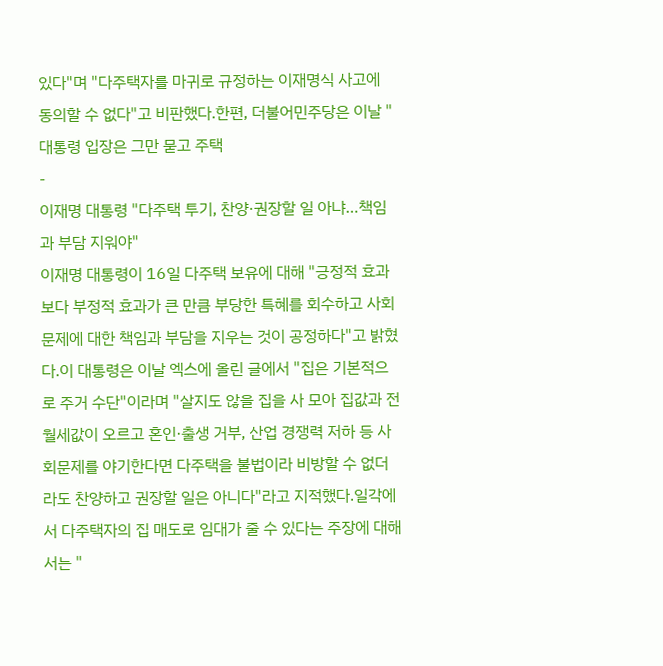있다"며 "다주택자를 마귀로 규정하는 이재명식 사고에 동의할 수 없다"고 비판했다.한편, 더불어민주당은 이날 "대통령 입장은 그만 묻고 주택
-
이재명 대통령 "다주택 투기, 찬양·권장할 일 아냐…책임과 부담 지워야"
이재명 대통령이 16일 다주택 보유에 대해 "긍정적 효과보다 부정적 효과가 큰 만큼 부당한 특혜를 회수하고 사회 문제에 대한 책임과 부담을 지우는 것이 공정하다"고 밝혔다.이 대통령은 이날 엑스에 올린 글에서 "집은 기본적으로 주거 수단"이라며 "살지도 않을 집을 사 모아 집값과 전월세값이 오르고 혼인·출생 거부, 산업 경쟁력 저하 등 사회문제를 야기한다면 다주택을 불법이라 비방할 수 없더라도 찬양하고 권장할 일은 아니다"라고 지적했다.일각에서 다주택자의 집 매도로 임대가 줄 수 있다는 주장에 대해서는 "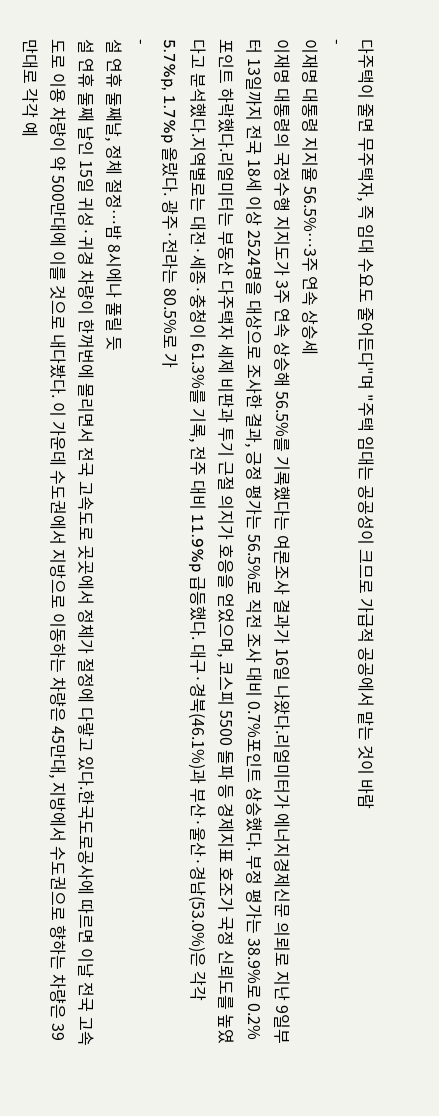다주택이 줄면 무주택자, 즉 임대 수요도 줄어든다"며 "주택 임대는 공공성이 크므로 가급적 공공에서 맡는 것이 바람
-
이재명 대통령 지지율 56.5%…3주 연속 상승세
이재명 대통령의 국정수행 지지도가 3주 연속 상승해 56.5%를 기록했다는 여론조사 결과가 16일 나왔다.리얼미터가 에너지경제신문 의뢰로 지난 9일부터 13일까지 전국 18세 이상 2524명을 대상으로 조사한 결과, 긍정 평가는 56.5%로 직전 조사 대비 0.7%포인트 상승했다. 부정 평가는 38.9%로 0.2%포인트 하락했다.리얼미터는 부동산 다주택자 세제 비판과 투기 근절 의지가 호응을 얻었으며, 코스피 5500 돌파 등 경제지표 호조가 국정 신뢰도를 높였다고 분석했다.지역별로는 대전·세종·충청이 61.3%를 기록, 전주 대비 11.9%p 급등했다. 대구·경북(46.1%)과 부산·울산·경남(53.0%)은 각각 5.7%p, 1.7%p 올랐다. 광주·전라는 80.5%로 가
-
설 연휴 둘째날, 정체 절정…밤 8시에나 풀릴 듯
설 연휴 둘째 날인 15일 귀성·귀경 차량이 한꺼번에 몰리면서 전국 고속도로 곳곳에서 정체가 절정에 다랗고 있다.한국도로공사에 따르면 이날 전국 고속도로 이용 차량이 약 500만대에 이를 것으로 내다봤다. 이 가운데 수도권에서 지방으로 이동하는 차량은 45만대, 지방에서 수도권으로 향하는 차량은 39만대로 각각 예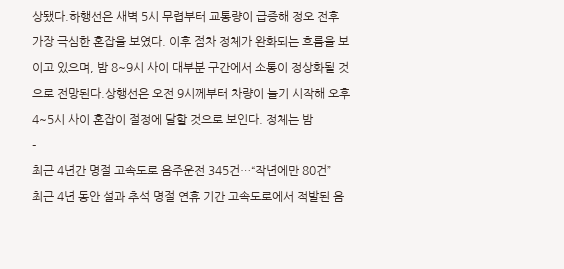상됐다.하행선은 새벽 5시 무렵부터 교통량이 급증해 정오 전후 가장 극심한 혼잡을 보였다. 이후 점차 정체가 완화되는 흐름을 보이고 있으며, 밤 8~9시 사이 대부분 구간에서 소통이 정상화될 것으로 전망된다.상행선은 오전 9시께부터 차량이 늘기 시작해 오후 4~5시 사이 혼잡이 절정에 달할 것으로 보인다. 정체는 밤
-
최근 4년간 명절 고속도로 음주운전 345건…“작년에만 80건”
최근 4년 동안 설과 추석 명절 연휴 기간 고속도로에서 적발된 음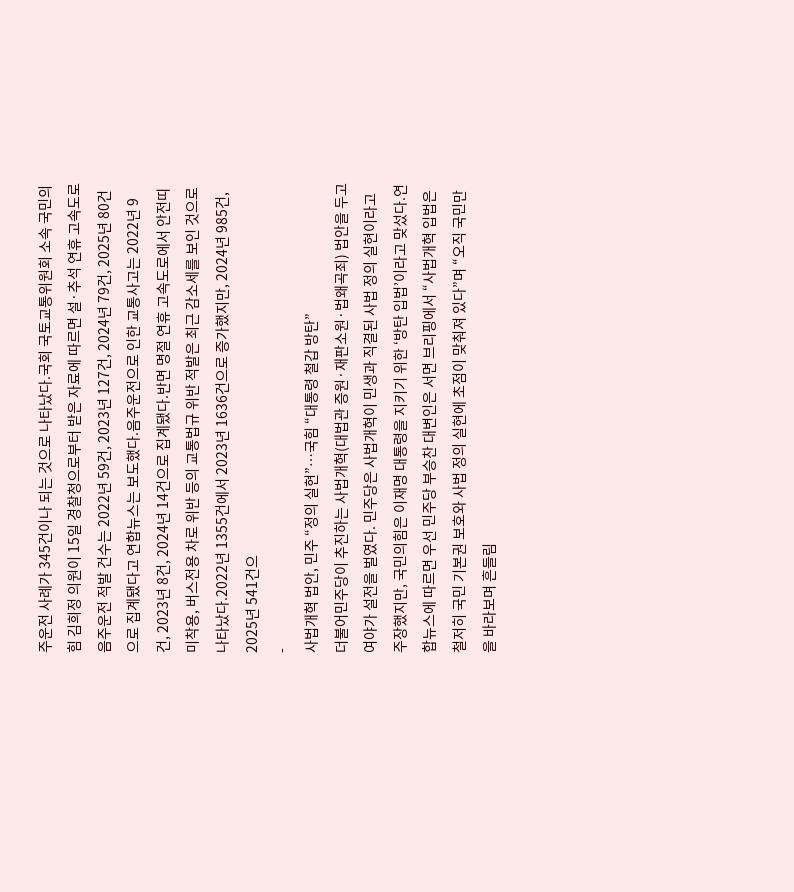주운전 사례가 345건이나 되는 것으로 나타났다.국회 국토교통위원회 소속 국민의힘 김희정 의원이 15일 경찰청으로부터 받은 자료에 따르면 설·추석 연휴 고속도로 음주운전 적발 건수는 2022년 59건, 2023년 127건, 2024년 79건, 2025년 80건으로 집계됐다고 연합뉴스는 보도했다.음주운전으로 인한 교통사고는 2022년 9건, 2023년 8건, 2024년 14건으로 집계됐다.반면 명절 연휴 고속도로에서 안전띠 미착용, 버스전용 차로 위반 등의 교통법규 위반 적발은 최근 감소세를 보인 것으로 나타났다.2022년 1355건에서 2023년 1636건으로 증가했지만, 2024년 985건, 2025년 541건으
-
사법개혁 법안, 민주 “정의 실현”…국힘 “대통령 철갑 방탄”
더불어민주당이 추진하는 사법개혁(대법관 증원·재판소원·법왜곡죄) 법안을 두고 여야가 설전을 벌였다. 민주당은 사법개혁이 민생과 직결된 사법 정의 실현이라고 주장했지만, 국민의힘은 이재명 대통령을 지키기 위한 ‘방탄 입법’이라고 맞섰다.연합뉴스에 따르면 우선 민주당 부승찬 대변인은 서면 브리핑에서 “사법개혁 입법은 철저히 국민 기본권 보호와 사법 정의 실현에 초점이 맞춰져 있다”며 “오직 국민만을 바라보며 흔들림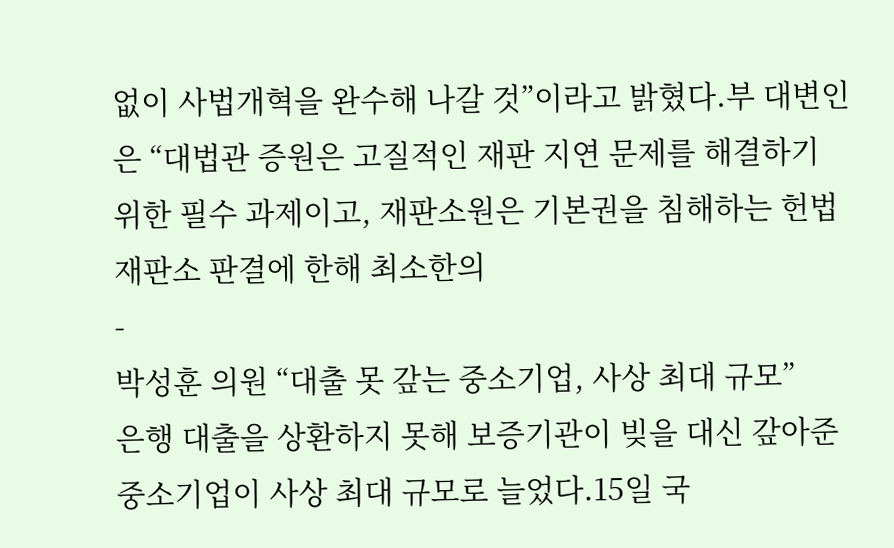없이 사법개혁을 완수해 나갈 것”이라고 밝혔다.부 대변인은 “대법관 증원은 고질적인 재판 지연 문제를 해결하기 위한 필수 과제이고, 재판소원은 기본권을 침해하는 헌법재판소 판결에 한해 최소한의
-
박성훈 의원 “대출 못 갚는 중소기업, 사상 최대 규모”
은행 대출을 상환하지 못해 보증기관이 빚을 대신 갚아준 중소기업이 사상 최대 규모로 늘었다.15일 국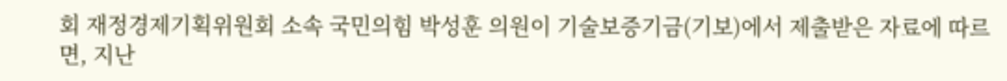회 재정경제기획위원회 소속 국민의힘 박성훈 의원이 기술보증기금(기보)에서 제출받은 자료에 따르면, 지난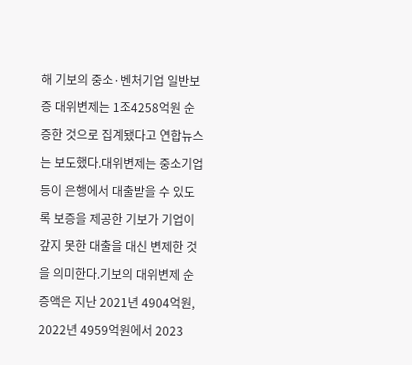해 기보의 중소·벤처기업 일반보증 대위변제는 1조4258억원 순증한 것으로 집계됐다고 연합뉴스는 보도했다.대위변제는 중소기업 등이 은행에서 대출받을 수 있도록 보증을 제공한 기보가 기업이 갚지 못한 대출을 대신 변제한 것을 의미한다.기보의 대위변제 순증액은 지난 2021년 4904억원, 2022년 4959억원에서 2023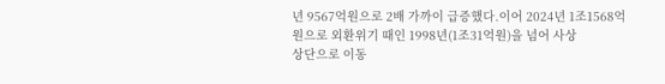년 9567억원으로 2배 가까이 급증했다.이어 2024년 1조1568억원으로 외환위기 때인 1998년(1조31억원)을 넘어 사상
상단으로 이동